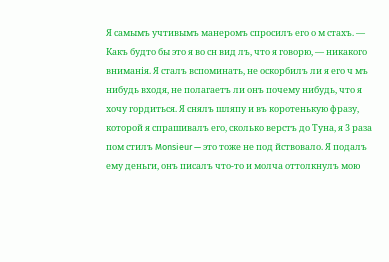Я самымъ учтивымъ манеромъ спросилъ его о м стахъ. — Какъ будто бы это я во сн вид лъ, что я говорю, — никакого вниманія. Я сталъ вспоминать, не оскорбилъ ли я его ч мъ нибудь входя, не полагаетъ ли онъ почему нибудь, что я хочу гордиться. Я снялъ шляпу и въ коротенькую фразу, которой я спрашивалъ его, сколько верстъ до Туна, я 3 раза пом стилъ Monsieur — это тоже не под йствовало. Я подалъ ему деньги, онъ писалъ что-то и молча оттолкнулъ мою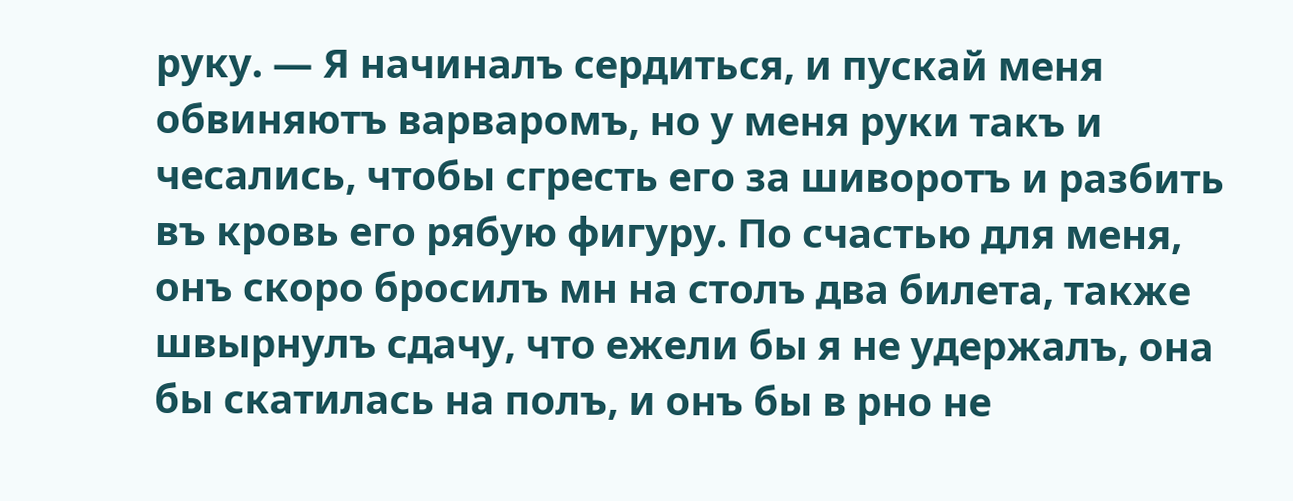руку. — Я начиналъ сердиться, и пускай меня обвиняютъ варваромъ, но у меня руки такъ и чесались, чтобы сгресть его за шиворотъ и разбить въ кровь его рябую фигуру. По счастью для меня, онъ скоро бросилъ мн на столъ два билета, также швырнулъ сдачу, что ежели бы я не удержалъ, она бы скатилась на полъ, и онъ бы в рно не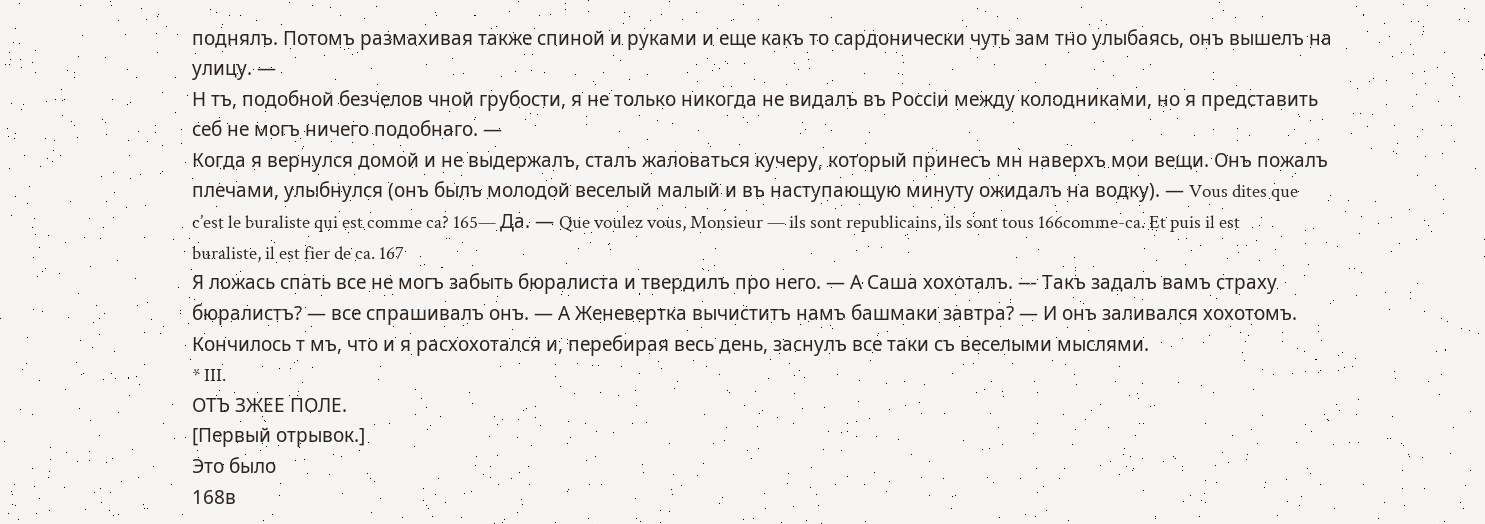поднялъ. Потомъ размахивая также спиной и руками и еще какъ то сардонически чуть зам тно улыбаясь, онъ вышелъ на улицу. —
Н тъ, подобной безчелов чной грубости, я не только никогда не видалъ въ Россіи между колодниками, но я представить себ не могъ ничего подобнаго. —
Когда я вернулся домой и не выдержалъ, сталъ жаловаться кучеру, который принесъ мн наверхъ мои вещи. Онъ пожалъ плечами, улыбнулся (онъ былъ молодой веселый малый и въ наступающую минуту ожидалъ на водку). — Vous dites que c’est le buraliste qui est comme ca? 165— Да. — Que voulez vous, Monsieur — ils sont republicains, ils sont tous 166comme-ca. Et puis il est buraliste, il est fier de ca. 167
Я ложась спать все не могъ забыть бюралиста и твердилъ про него. — А Саша хохоталъ. — Такъ задалъ вамъ страху бюралистъ? — все спрашивалъ онъ. — А Женевертка вычиститъ намъ башмаки завтра? — И онъ заливался хохотомъ. Кончилось т мъ, что и я расхохотался и, перебирая весь день, заснулъ все таки съ веселыми мыслями.
* III.
ОТЪ ЗЖЕЕ ПОЛЕ.
[Первый отрывок.]
Это было
168в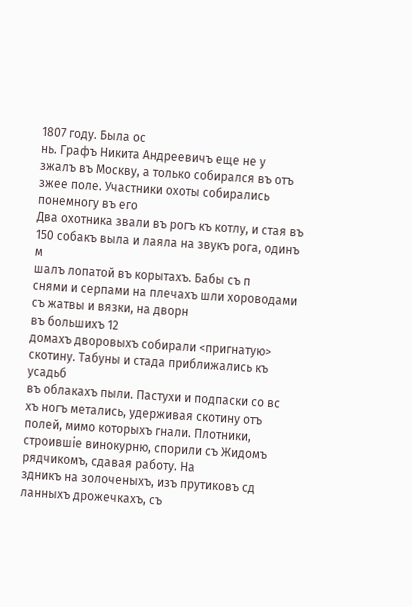1807 году. Была ос
нь. Графъ Никита Андреевичъ еще не у
зжалъ въ Москву, а только собирался въ отъ
зжее поле. Участники охоты собирались понемногу въ его
Два охотника звали въ рогъ къ котлу, и стая въ 150 собакъ выла и лаяла на звукъ рога, одинъ м
шалъ лопатой въ корытахъ. Бабы съ п
снями и серпами на плечахъ шли хороводами съ жатвы и вязки, на дворн
въ большихъ 12
домахъ дворовыхъ собирали <пригнатую> скотину. Табуны и стада приближались къ усадьб
въ облакахъ пыли. Пастухи и подпаски со вс
хъ ногъ метались, удерживая скотину отъ полей, мимо которыхъ гнали. Плотники, строившіе винокурню, спорили съ Жидомъ рядчикомъ, сдавая работу. На
здникъ на золоченыхъ, изъ прутиковъ сд
ланныхъ дрожечкахъ, съ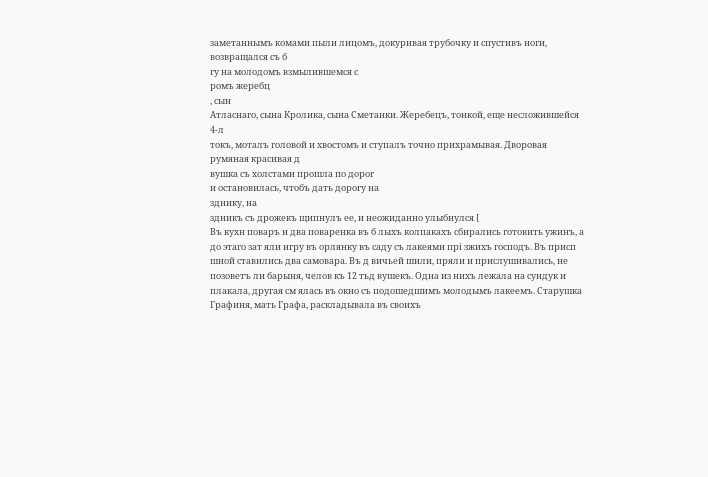заметаннымъ комами пыли лицомъ, докуривая трубочку и спустивъ ноги, возвращался съ б
гу на молодомъ взмылившемся с
ромъ жеребц
, сын
Атласнаго, сына Кролика, сына Сметанки. Жеребецъ, тонкой, еще несложившейся 4-л
токъ, моталъ головой и хвостомъ и ступалъ точно прихрамывая. Дворовая румяная красивая д
вушка съ холстами прошла по дорог
и остановилась, чтобъ дать дорогу на
зднику, на
здникъ съ дрожекъ щипнулъ ее, и неожиданно улыбнулся [
Въ кухн поваръ и два поваренка въ б лыхъ колпакахъ сбирались готовить ужинъ, а до этаго зат яли игру въ орлянку въ саду съ лакеями прі зжихъ господъ. Въ присп шной ставились два самовара. Въ д вичьей шили, пряли и прислушивались, не позоветъ ли барыня, челов къ 12 тьд вушекъ. Одна из нихъ лежала на сундук и плакала, другая см ялась въ окно съ подошедшимъ молодымъ лакеемъ. Старушка Графиня, мать Графа, раскладывала въ своихъ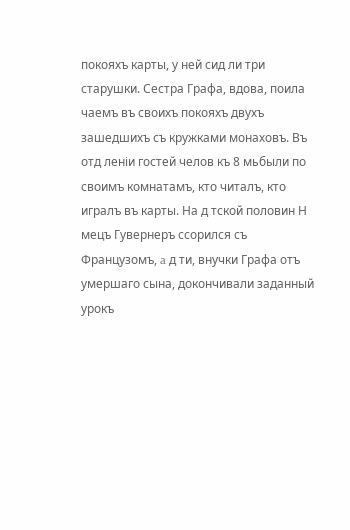покояхъ карты, у ней сид ли три старушки. Сестра Графа, вдова, поила чаемъ въ своихъ покояхъ двухъ зашедшихъ съ кружками монаховъ. Въ отд леніи гостей челов къ 8 мьбыли по своимъ комнатамъ, кто читалъ, кто игралъ въ карты. На д тской половин Н мецъ Гувернеръ ссорился съ Французомъ, a д ти, внучки Графа отъ умершаго сына, докончивали заданный урокъ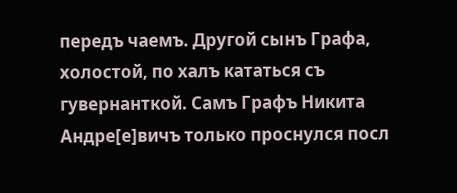передъ чаемъ. Другой сынъ Графа, холостой, по халъ кататься съ гувернанткой. Самъ Графъ Никита Андре[е]вичъ только проснулся посл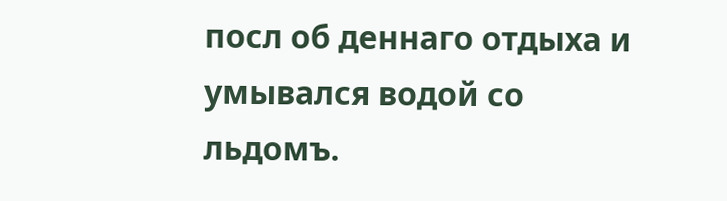посл об деннаго отдыха и умывался водой со льдомъ.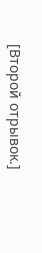[Второй отрывок.]